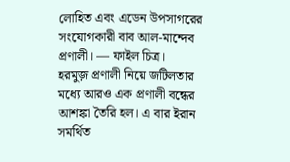লোহিত এবং এডেন উপসাগরের সংযোগকারী বাব আল-মান্দেব প্রণালী। — ফাইল চিত্র।
হরমুজ় প্রণালী নিয়ে জটিলতার মধ্যে আরও এক প্রণালী বন্ধের আশঙ্কা তৈরি হল। এ বার ইরান সমর্থিত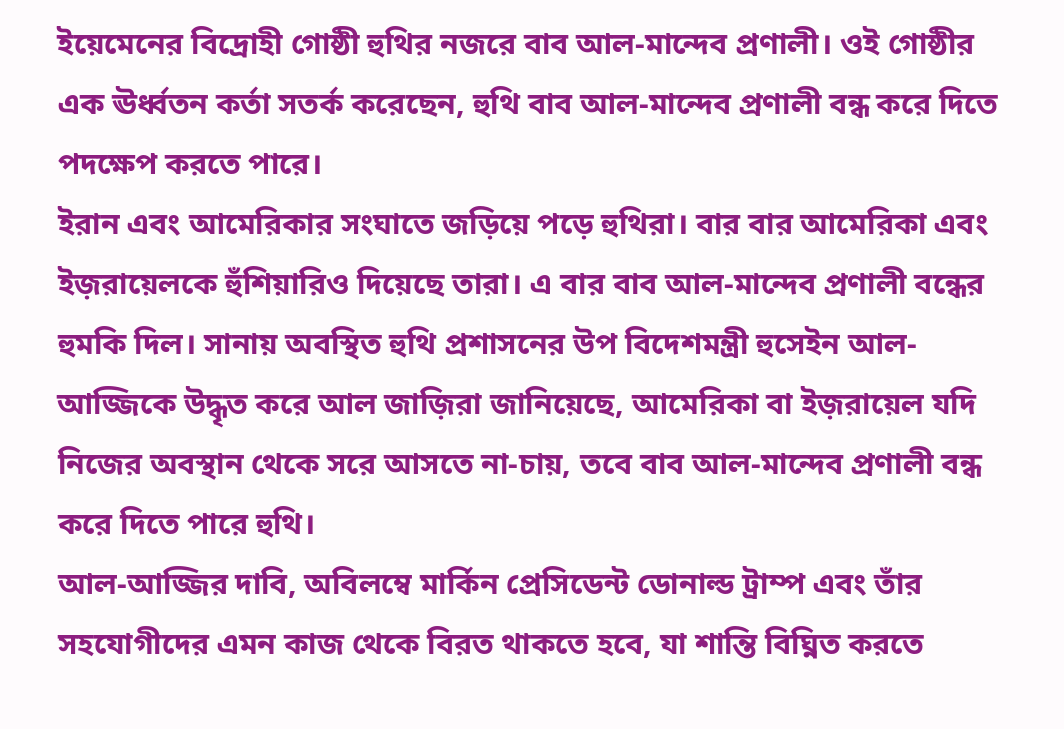ইয়েমেনের বিদ্রোহী গোষ্ঠী হুথির নজরে বাব আল-মান্দেব প্রণালী। ওই গোষ্ঠীর এক ঊর্ধ্বতন কর্তা সতর্ক করেছেন, হুথি বাব আল-মান্দেব প্রণালী বন্ধ করে দিতে পদক্ষেপ করতে পারে।
ইরান এবং আমেরিকার সংঘাতে জড়িয়ে পড়ে হুথিরা। বার বার আমেরিকা এবং ইজ়রায়েলকে হুঁশিয়ারিও দিয়েছে তারা। এ বার বাব আল-মান্দেব প্রণালী বন্ধের হুমকি দিল। সানায় অবস্থিত হুথি প্রশাসনের উপ বিদেশমন্ত্রী হুসেইন আল-আজ্জিকে উদ্ধৃত করে আল জাজ়িরা জানিয়েছে, আমেরিকা বা ইজ়রায়েল যদি নিজের অবস্থান থেকে সরে আসতে না-চায়, তবে বাব আল-মান্দেব প্রণালী বন্ধ করে দিতে পারে হুথি।
আল-আজ্জির দাবি, অবিলম্বে মার্কিন প্রেসিডেন্ট ডোনাল্ড ট্রাম্প এবং তাঁর সহযোগীদের এমন কাজ থেকে বিরত থাকতে হবে, যা শান্তি বিঘ্নিত করতে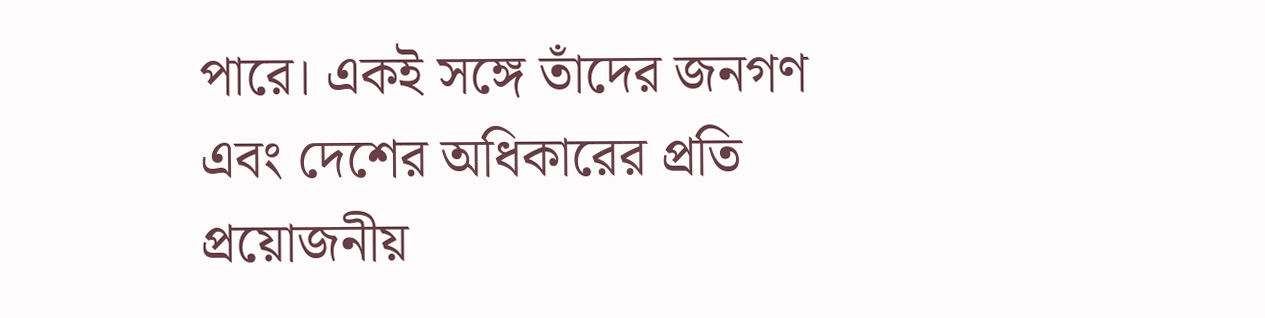পারে। একই সঙ্গে তাঁদের জনগণ এবং দেশের অধিকারের প্রতি প্রয়োজনীয়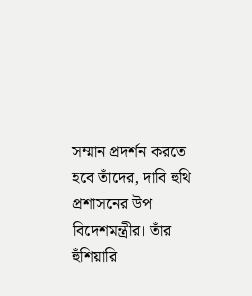সম্মান প্রদর্শন করতে হবে তাঁদের, দাবি হুথি প্রশাসনের উপ বিদেশমন্ত্রীর। তাঁর হুঁশিয়ারি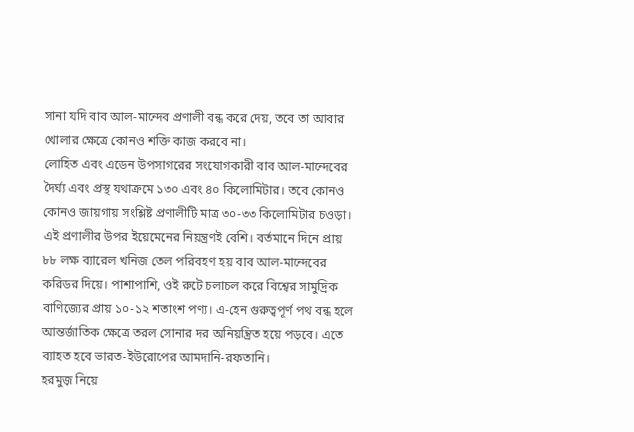সানা যদি বাব আল-মান্দেব প্রণালী বন্ধ করে দেয়, তবে তা আবার খোলার ক্ষেত্রে কোনও শক্তি কাজ করবে না।
লোহিত এবং এডেন উপসাগরের সংযোগকারী বাব আল-মান্দেবের দৈর্ঘ্য এবং প্রস্থ যথাক্রমে ১৩০ এবং ৪০ কিলোমিটার। তবে কোনও কোনও জায়গায় সংশ্লিষ্ট প্রণালীটি মাত্র ৩০-৩৩ কিলোমিটার চওড়া। এই প্রণালীর উপর ইয়েমেনের নিয়ন্ত্রণই বেশি। বর্তমানে দিনে প্রায় ৮৮ লক্ষ ব্যারেল খনিজ তেল পরিবহণ হয় বাব আল-মান্দেবের করিডর দিয়ে। পাশাপাশি, ওই রুটে চলাচল করে বিশ্বের সামুদ্রিক বাণিজ্যের প্রায় ১০-১২ শতাংশ পণ্য। এ-হেন গুরুত্বপূর্ণ পথ বন্ধ হলে আন্তর্জাতিক ক্ষেত্রে তরল সোনার দর অনিয়ন্ত্রিত হয়ে পড়বে। এতে ব্যাহত হবে ভারত-ইউরোপের আমদানি-রফতানি।
হরমুজ় নিয়ে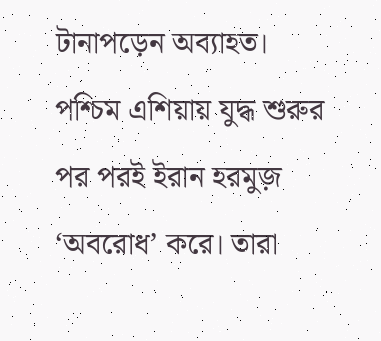টানাপড়েন অব্যাহত। পশ্চিম এশিয়ায় যুদ্ধ শুরুর পর পরই ইরান হরমুজ় ‘অবরোধ’ করে। তারা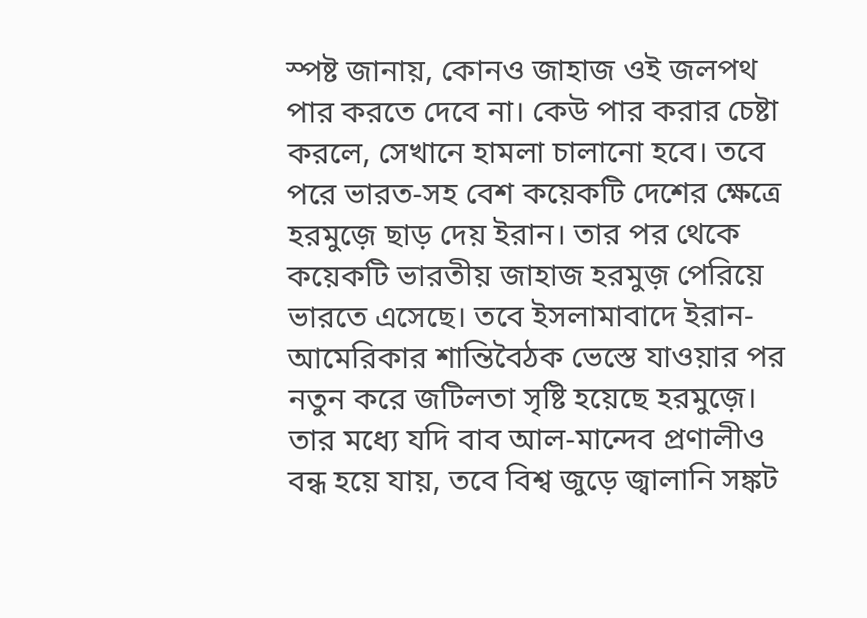স্পষ্ট জানায়, কোনও জাহাজ ওই জলপথ পার করতে দেবে না। কেউ পার করার চেষ্টা করলে, সেখানে হামলা চালানো হবে। তবে পরে ভারত-সহ বেশ কয়েকটি দেশের ক্ষেত্রে হরমুজ়ে ছাড় দেয় ইরান। তার পর থেকে কয়েকটি ভারতীয় জাহাজ হরমুজ় পেরিয়ে ভারতে এসেছে। তবে ইসলামাবাদে ইরান-আমেরিকার শান্তিবৈঠক ভেস্তে যাওয়ার পর নতুন করে জটিলতা সৃষ্টি হয়েছে হরমুজ়ে। তার মধ্যে যদি বাব আল-মান্দেব প্রণালীও বন্ধ হয়ে যায়, তবে বিশ্ব জুড়ে জ্বালানি সঙ্কট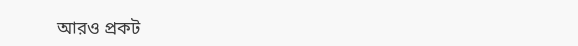আরও প্রকট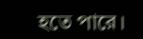হতে পারে।